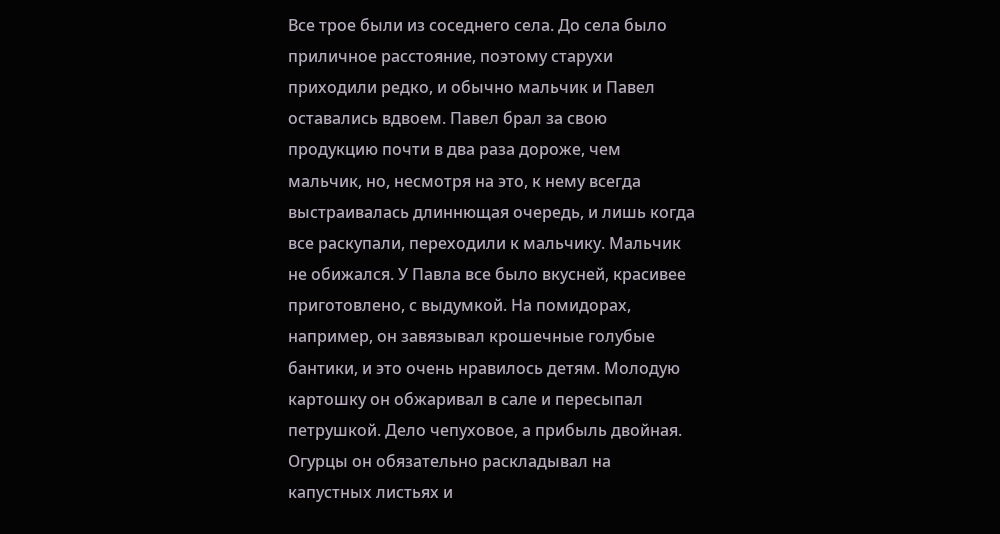Все трое были из соседнего села. До села было приличное расстояние, поэтому старухи приходили редко, и обычно мальчик и Павел оставались вдвоем. Павел брал за свою продукцию почти в два раза дороже, чем мальчик, но, несмотря на это, к нему всегда выстраивалась длиннющая очередь, и лишь когда все раскупали, переходили к мальчику. Мальчик не обижался. У Павла все было вкусней, красивее приготовлено, с выдумкой. На помидорах, например, он завязывал крошечные голубые бантики, и это очень нравилось детям. Молодую картошку он обжаривал в сале и пересыпал петрушкой. Дело чепуховое, а прибыль двойная. Огурцы он обязательно раскладывал на капустных листьях и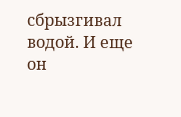сбрызгивал водой. И еще он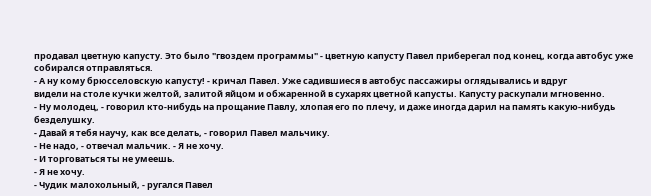продавал цветную капусту. Это было "гвоздем программы" - цветную капусту Павел приберегал под конец, когда автобус уже собирался отправляться.
- А ну кому брюсселовскую капусту! - кричал Павел. Уже садившиеся в автобус пассажиры оглядывались и вдруг
видели на столе кучки желтой, залитой яйцом и обжаренной в сухарях цветной капусты. Капусту раскупали мгновенно.
- Ну молодец, - говорил кто-нибудь на прощание Павлу, хлопая его по плечу, и даже иногда дарил на память какую-нибудь безделушку.
- Давай я тебя научу, как все делать, - говорил Павел мальчику.
- Не надо, - отвечал мальчик. - Я не хочу.
- И торговаться ты не умеешь.
- Я не хочу.
- Чудик малохольный, - ругался Павел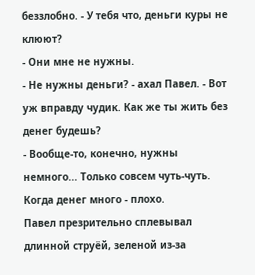беззлобно. - У тебя что, деньги куры не клюют?
- Они мне не нужны.
- Не нужны деньги? - ахал Павел. - Вот уж вправду чудик. Как же ты жить без денег будешь?
- Вообще-то, конечно, нужны немного... Только совсем чуть-чуть. Когда денег много - плохо.
Павел презрительно сплевывал длинной струёй, зеленой из-за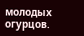молодых огурцов.